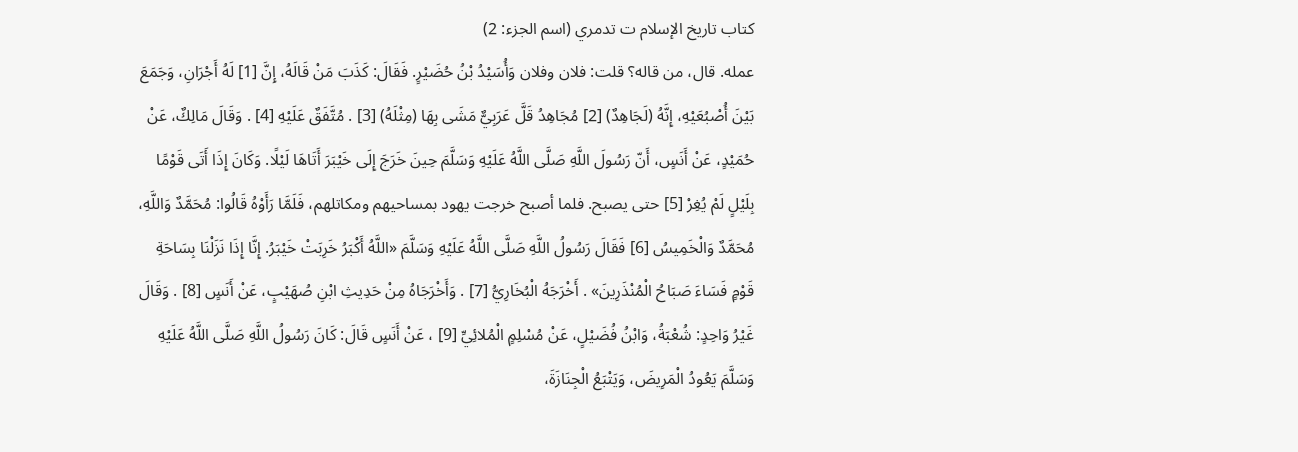كتاب تاريخ الإسلام ت تدمري (اسم الجزء: 2)
عمله. قال، من قاله؟ قلت: فلان وفلان وَأُسَيْدُ بْنُ حُضَيْرٍ. فَقَالَ: كَذَبَ مَنْ قَالَهُ، إِنَّ [1] لَهُ أَجْرَانِ، وَجَمَعَ بَيْنَ أُصْبُعَيْهِ، إِنَّهُ (لَجَاهِدٌ) [2] مُجَاهِدُ قَلَّ عَرَبِيٌّ مَشَى بِهَا (مِثْلَهُ) [3] . مُتَّفَقٌ عَلَيْهِ [4] . وَقَالَ مَالِكٌ، عَنْ حُمَيْدٍ، عَنْ أَنَسٍ، أَنّ رَسُولَ اللَّهِ صَلَّى اللَّهُ عَلَيْهِ وَسَلَّمَ حِينَ خَرَجَ إِلَى خَيْبَرَ أَتَاهَا لَيْلًا. وَكَانَ إِذَا أَتَى قَوْمًا بِلَيْلٍ لَمْ يُغِرْ [5] حتى يصبح. فلما أصبح خرجت يهود بمساحيهم ومكاتلهم، فَلَمَّا رَأَوْهُ قَالُوا: مُحَمَّدٌ وَاللَّهِ، مُحَمَّدٌ وَالْخَمِيسُ [6] فَقَالَ رَسُولُ اللَّهِ صَلَّى اللَّهُ عَلَيْهِ وَسَلَّمَ «اللَّهُ أَكْبَرُ خَرِبَتْ خَيْبَرُ. إِنَّا إِذَا نَزَلْنَا بِسَاحَةِ قَوْمٍ فَسَاءَ صَبَاحُ الْمُنْذَرِينَ» . أَخْرَجَهُ الْبُخَارِيُّ [7] . وَأَخْرَجَاهُ مِنْ حَدِيثِ ابْنِ صُهَيْبٍ، عَنْ أَنَسٍ [8] . وَقَالَ غَيْرُ وَاحِدٍ: شُعْبَةُ، وَابْنُ فُضَيْلٍ، عَنْ مُسْلِمٍ الْمُلائِيِّ [9] ، عَنْ أَنَسٍ قَالَ: كَانَ رَسُولُ اللَّهِ صَلَّى اللَّهُ عَلَيْهِ وَسَلَّمَ يَعُودُ الْمَرِيضَ، وَيَتْبَعُ الْجِنَازَةَ،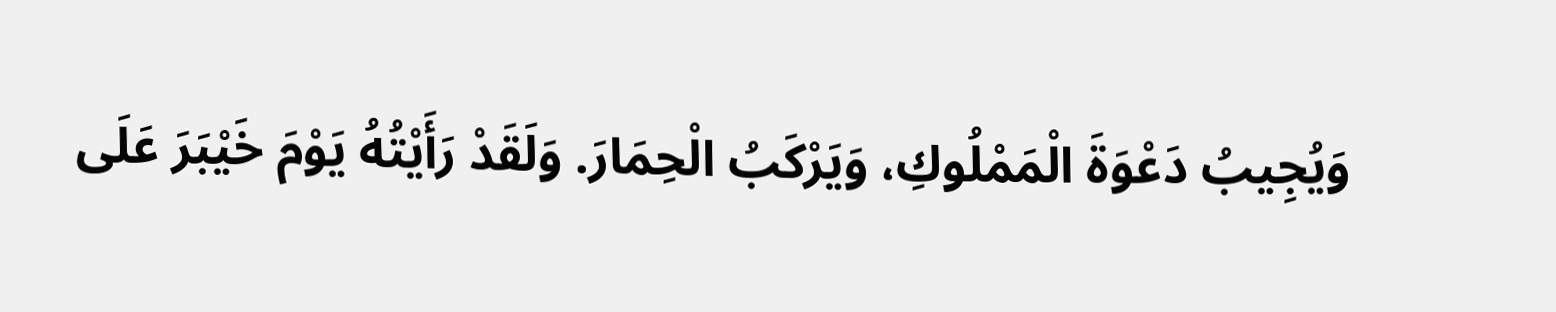وَيُجِيبُ دَعْوَةَ الْمَمْلُوكِ، وَيَرْكَبُ الْحِمَارَ. وَلَقَدْ رَأَيْتُهُ يَوْمَ خَيْبَرَ عَلَى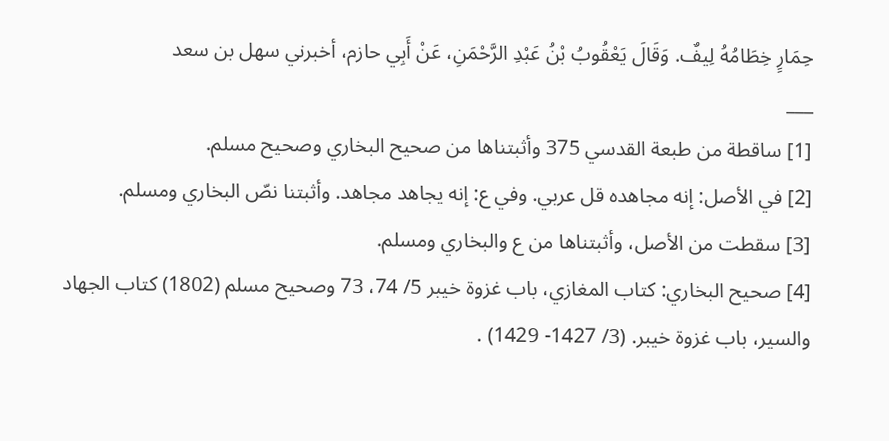حِمَارٍ خِطَامُهُ لِيفٌ. وَقَالَ يَعْقُوبُ بْنُ عَبْدِ الرَّحْمَنِ، عَنْ أَبِي حازم، أخبرني سهل بن سعد
___
[1] ساقطة من طبعة القدسي 375 وأثبتناها من صحيح البخاري وصحيح مسلم.
[2] في الأصل: إنه مجاهده قل عربي. وفي ع: إنه يجاهد مجاهد. وأثبتنا نصّ البخاري ومسلم.
[3] سقطت من الأصل، وأثبتناها من ع والبخاري ومسلم.
[4] صحيح البخاري: كتاب المغازي، باب غزوة خيبر 5/ 74، 73 وصحيح مسلم (1802) كتاب الجهاد والسير، باب غزوة خيبر. (3/ 1427- 1429) .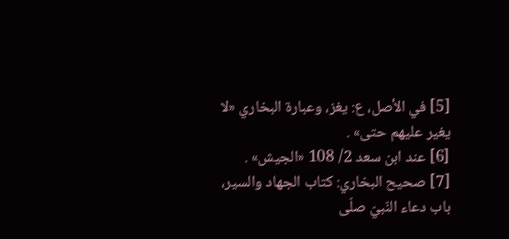[5] في الأصل، ع: يغز، وعبارة البخاري «لا يغير عليهم حتى» .
[6] عند ابن سعد 2/ 108 «الجيش» .
[7] صحيح البخاري: كتاب الجهاد والسير، باب دعاء النّبيّ صلّى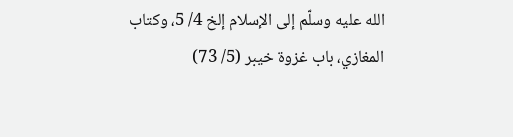الله عليه وسلّم إلى الإسلام إلخ 4/ 5، وكتاب المغازي، باب غزوة خيبر (5/ 73)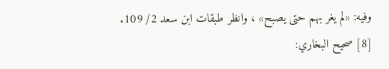وفيه: «لم يغر بهم حتى يصبح» ، وانظر طبقات ابن سعد 2/ 109.
[8] صحيح البخاري: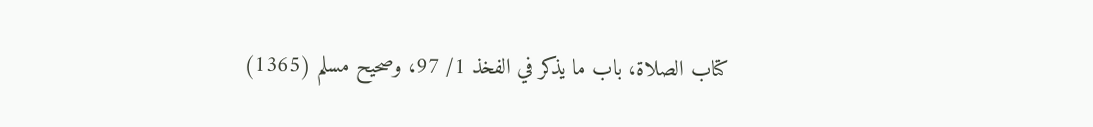كتاب الصلاة، باب ما يذكر في الفخذ 1/ 97، وصحيح مسلم (1365)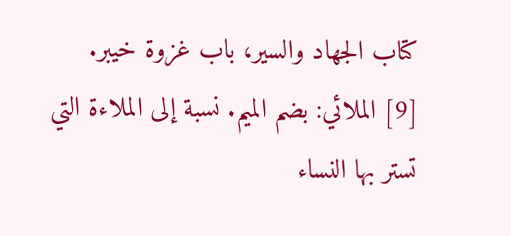كتاب الجهاد والسير، باب غزوة خيبر.
[9] الملائي: بضم الميم. نسبة إلى الملاءة التي تستر بها النساء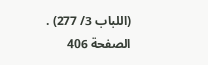(اللباب 3/ 277) .
الصفحة 406